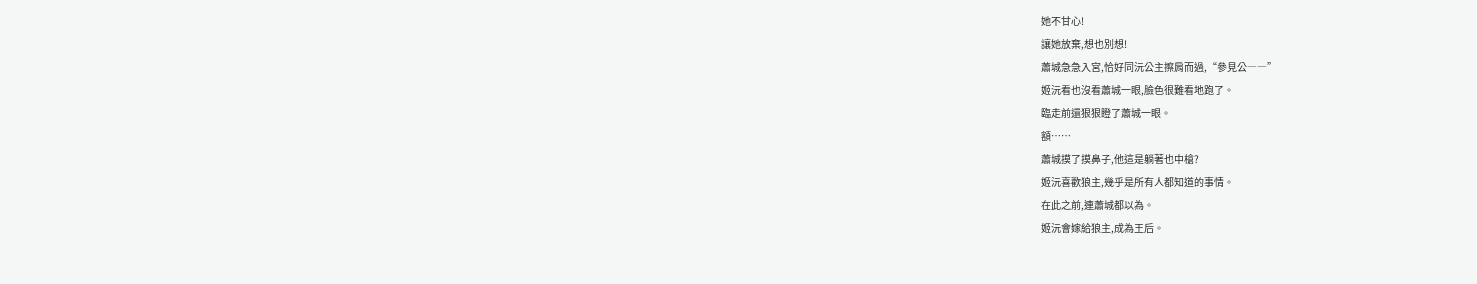她不甘心!
讓她放棄,想也別想!
蕭城急急入宮,恰好同沅公主擦肩而過,“參見公――”
姬沅看也沒看蕭城一眼,臉色很難看地跑了。
臨走前還狠狠瞪了蕭城一眼。
額……
蕭城摸了摸鼻子,他這是躺著也中槍?
姬沅喜歡狼主,幾乎是所有人都知道的事情。
在此之前,連蕭城都以為。
姬沅會嫁給狼主,成為王后。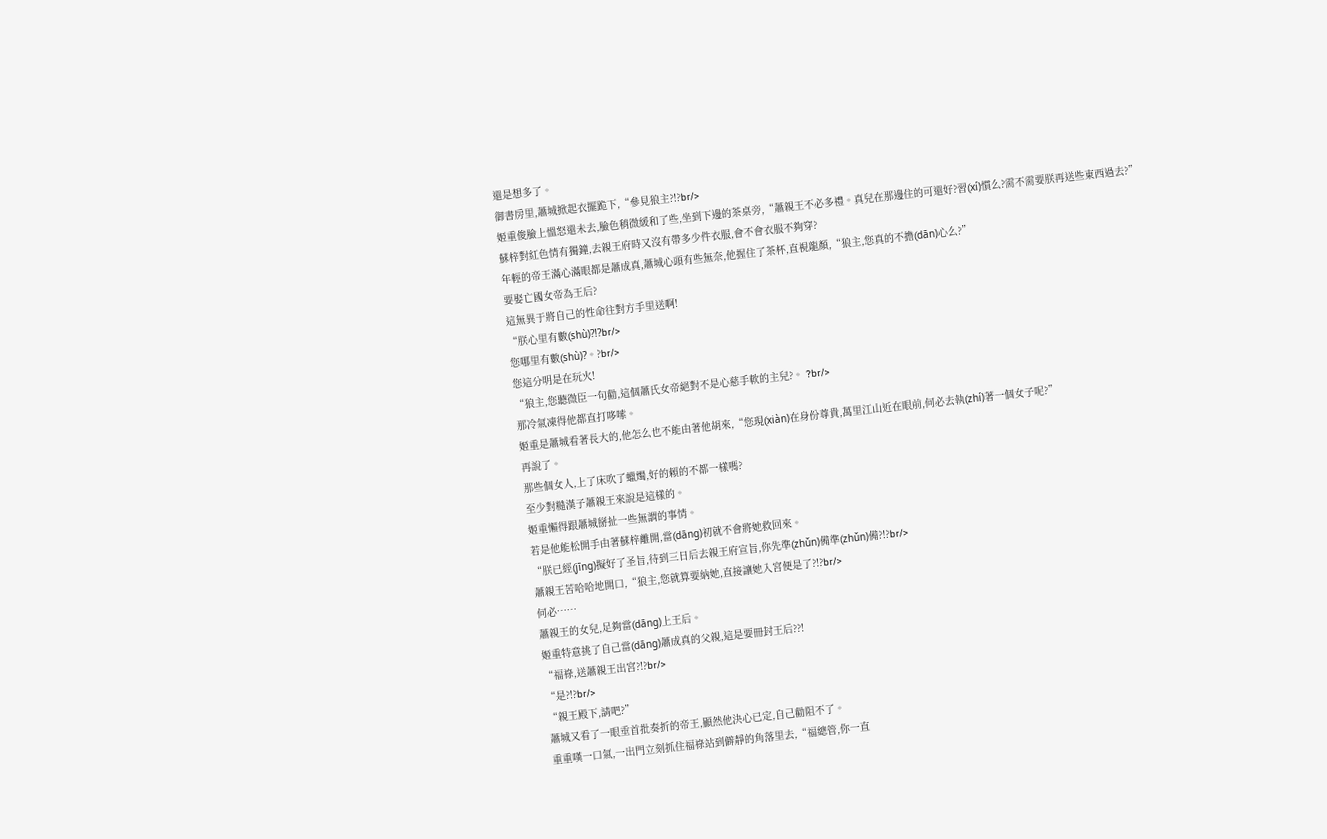還是想多了。
御書房里,蕭城掀起衣擺跪下,“參見狼主?!?br/>
姬重俊臉上慍怒還未去,臉色稍微緩和了些,坐到下邊的茶桌旁,“蕭親王不必多禮。真兒在那邊住的可還好?習(xí)慣么?需不需要朕再送些東西過去?”
蘇梓對紅色情有獨鐘,去親王府時又沒有帶多少件衣服,會不會衣服不夠穿?
年輕的帝王滿心滿眼都是蕭成真,蕭城心頭有些無奈,他握住了茶杯,直視龍顏,“狼主,您真的不擔(dān)心么?”
要娶亡國女帝為王后?
這無異于將自己的性命往對方手里送啊!
“朕心里有數(shù)?!?br/>
您哪里有數(shù)?。?br/>
您這分明是在玩火!
“狼主,您聽微臣一句勸,這個蕭氏女帝絕對不是心慈手軟的主兒?。 ?br/>
那冷氣凍得他都直打哆嗦。
姬重是蕭城看著長大的,他怎么也不能由著他胡來,“您現(xiàn)在身份尊貴,萬里江山近在眼前,何必去執(zhí)著一個女子呢?”
再說了。
那些個女人,上了床吹了蠟燭,好的賴的不都一樣嗎?
至少對糙漢子蕭親王來說是這樣的。
姬重懶得跟蕭城掰扯一些無謂的事情。
若是他能松開手由著蘇梓離開,當(dāng)初就不會將她救回來。
“朕已經(jīng)擬好了圣旨,待到三日后去親王府宣旨,你先準(zhǔn)備準(zhǔn)備?!?br/>
蕭親王苦哈哈地開口,“狼主,您就算要納她,直接讓她入宮便是了?!?br/>
何必……
蕭親王的女兒,足夠當(dāng)上王后。
姬重特意挑了自己當(dāng)蕭成真的父親,這是要冊封王后??!
“福祿,送蕭親王出宮?!?br/>
“是?!?br/>
“親王殿下,請吧?”
蕭城又看了一眼垂首批奏折的帝王,顯然他決心已定,自己勸阻不了。
重重嘆一口氣,一出門立刻抓住福祿站到僻靜的角落里去,“福總管,你一直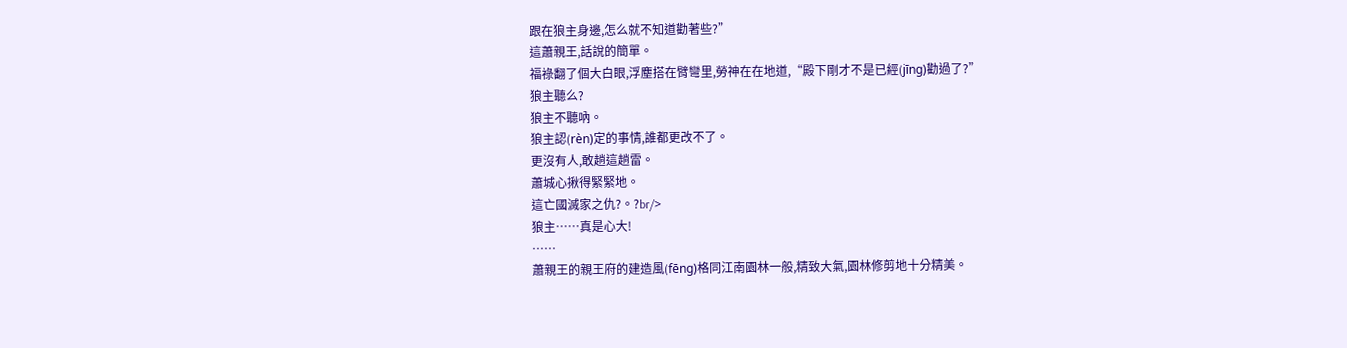跟在狼主身邊,怎么就不知道勸著些?”
這蕭親王,話說的簡單。
福祿翻了個大白眼,浮塵搭在臂彎里,勞神在在地道,“殿下剛才不是已經(jīng)勸過了?”
狼主聽么?
狼主不聽吶。
狼主認(rèn)定的事情,誰都更改不了。
更沒有人,敢趟這趟雷。
蕭城心揪得緊緊地。
這亡國滅家之仇?。?br/>
狼主……真是心大!
……
蕭親王的親王府的建造風(fēng)格同江南園林一般,精致大氣,園林修剪地十分精美。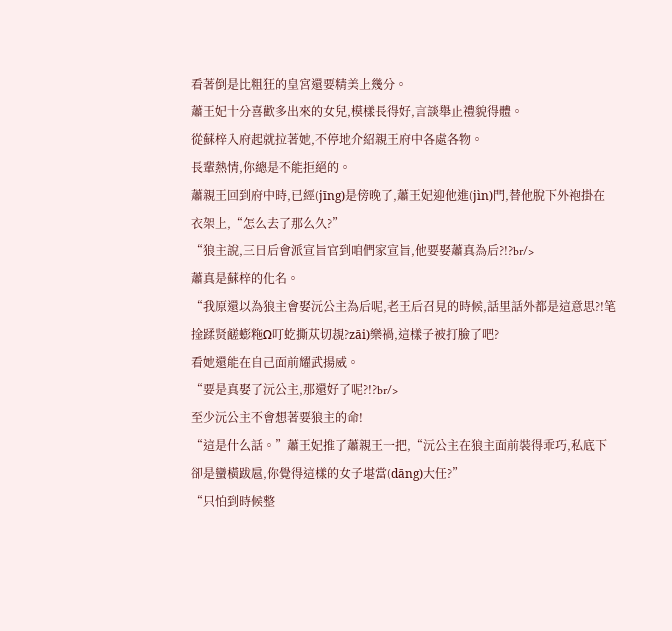看著倒是比粗狂的皇宮還要精美上幾分。
蕭王妃十分喜歡多出來的女兒,模樣長得好,言談舉止禮貌得體。
從蘇梓入府起就拉著她,不停地介紹親王府中各處各物。
長輩熱情,你總是不能拒絕的。
蕭親王回到府中時,已經(jīng)是傍晚了,蕭王妃迎他進(jìn)門,替他脫下外袍掛在衣架上,“怎么去了那么久?”
“狼主說,三日后會派宣旨官到咱們家宣旨,他要娶蕭真為后?!?br/>
蕭真是蘇梓的化名。
“我原還以為狼主會娶沅公主為后呢,老王后召見的時候,話里話外都是這意思?!笔捦蹂贤鹾蟛粚Ω叮虼撕苁切覟?zāi)樂禍,這樣子被打臉了吧?
看她還能在自己面前耀武揚威。
“要是真娶了沅公主,那還好了呢?!?br/>
至少沅公主不會想著要狼主的命!
“這是什么話。”蕭王妃推了蕭親王一把,“沅公主在狼主面前裝得乖巧,私底下卻是蠻橫跋扈,你覺得這樣的女子堪當(dāng)大任?”
“只怕到時候整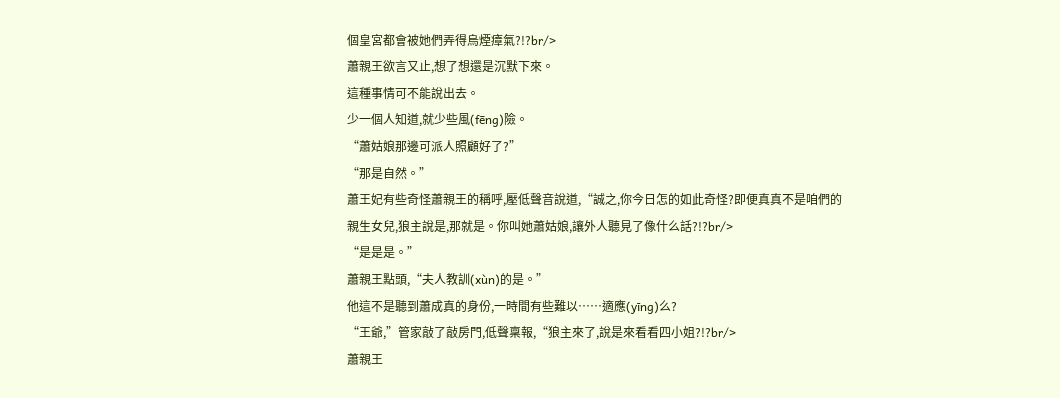個皇宮都會被她們弄得烏煙瘴氣?!?br/>
蕭親王欲言又止,想了想還是沉默下來。
這種事情可不能說出去。
少一個人知道,就少些風(fēng)險。
“蕭姑娘那邊可派人照顧好了?”
“那是自然。”
蕭王妃有些奇怪蕭親王的稱呼,壓低聲音說道,“誠之,你今日怎的如此奇怪?即便真真不是咱們的親生女兒,狼主說是,那就是。你叫她蕭姑娘,讓外人聽見了像什么話?!?br/>
“是是是。”
蕭親王點頭,“夫人教訓(xùn)的是。”
他這不是聽到蕭成真的身份,一時間有些難以……適應(yīng)么?
“王爺,”管家敲了敲房門,低聲稟報,“狼主來了,說是來看看四小姐?!?br/>
蕭親王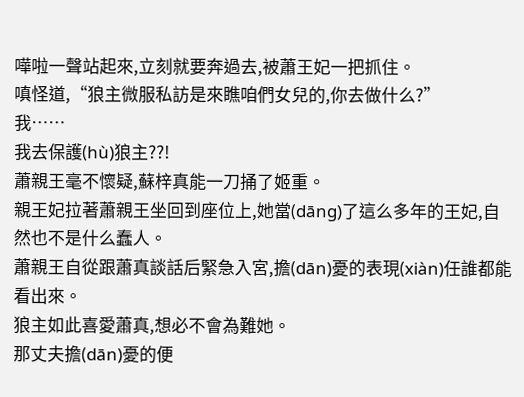嘩啦一聲站起來,立刻就要奔過去,被蕭王妃一把抓住。
嗔怪道,“狼主微服私訪是來瞧咱們女兒的,你去做什么?”
我……
我去保護(hù)狼主??!
蕭親王毫不懷疑,蘇梓真能一刀捅了姬重。
親王妃拉著蕭親王坐回到座位上,她當(dāng)了這么多年的王妃,自然也不是什么蠢人。
蕭親王自從跟蕭真談話后緊急入宮,擔(dān)憂的表現(xiàn)任誰都能看出來。
狼主如此喜愛蕭真,想必不會為難她。
那丈夫擔(dān)憂的便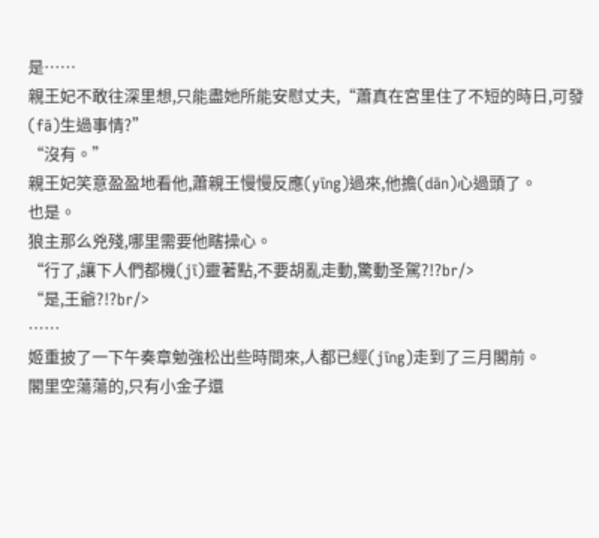是……
親王妃不敢往深里想,只能盡她所能安慰丈夫,“蕭真在宮里住了不短的時日,可發(fā)生過事情?”
“沒有。”
親王妃笑意盈盈地看他,蕭親王慢慢反應(yīng)過來,他擔(dān)心過頭了。
也是。
狼主那么兇殘,哪里需要他瞎操心。
“行了,讓下人們都機(jī)靈著點,不要胡亂走動,驚動圣駕?!?br/>
“是,王爺?!?br/>
……
姬重披了一下午奏章勉強松出些時間來,人都已經(jīng)走到了三月閣前。
閣里空蕩蕩的,只有小金子還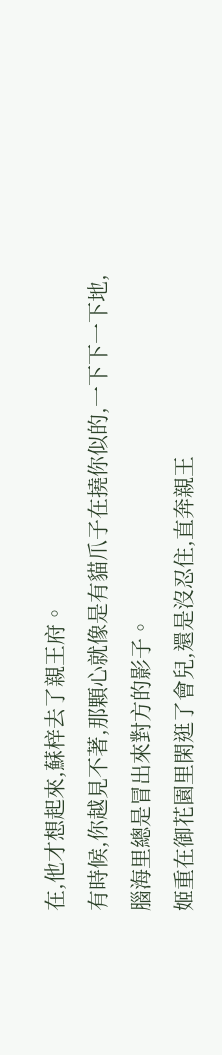在,他才想起來,蘇梓去了親王府。
有時候,你越見不著,那顆心就像是有貓爪子在撓你似的,一下下一下地,腦海里總是冒出來對方的影子。
姬重在御花園里閑逛了會兒,還是沒忍住,直奔親王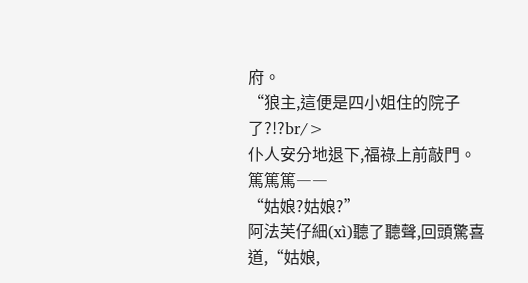府。
“狼主,這便是四小姐住的院子了?!?br/>
仆人安分地退下,福祿上前敲門。
篤篤篤――
“姑娘?姑娘?”
阿法芙仔細(xì)聽了聽聲,回頭驚喜道,“姑娘,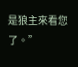是狼主來看您了。”